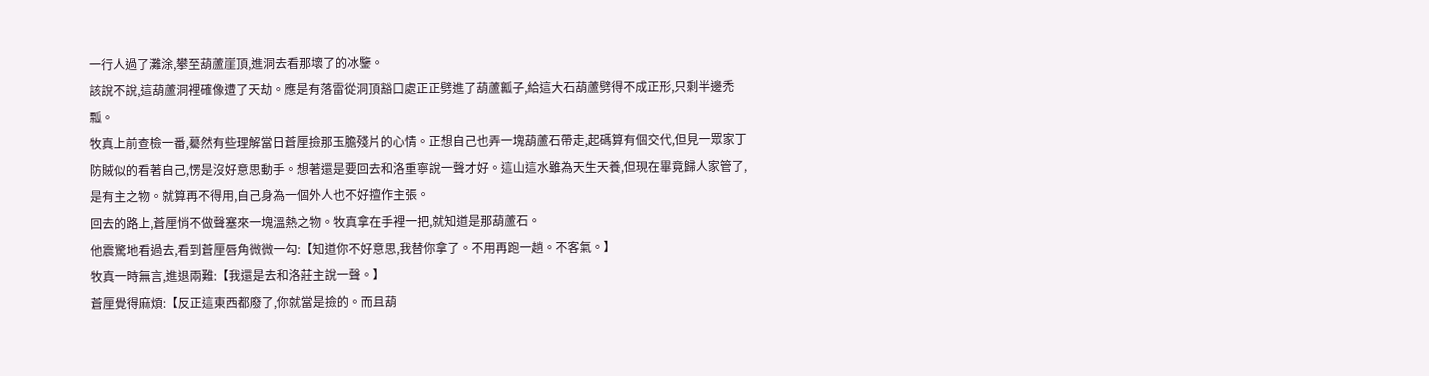一行人過了灘涂,攀至葫蘆崖頂,進洞去看那壞了的冰鑒。
該說不說,這葫蘆洞裡確像遭了天劫。應是有落雷從洞頂豁口處正正劈進了葫蘆瓤子,給這大石葫蘆劈得不成正形,只剩半邊禿瓢。
牧真上前查檢一番,驀然有些理解當日蒼厘撿那玉膽殘片的心情。正想自己也弄一塊葫蘆石帶走,起碼算有個交代,但見一眾家丁防賊似的看著自己,愣是沒好意思動手。想著還是要回去和洛重寧說一聲才好。這山這水雖為天生天養,但現在畢竟歸人家管了,是有主之物。就算再不得用,自己身為一個外人也不好擅作主張。
回去的路上,蒼厘悄不做聲塞來一塊溫熱之物。牧真拿在手裡一把,就知道是那葫蘆石。
他震驚地看過去,看到蒼厘唇角微微一勾:【知道你不好意思,我替你拿了。不用再跑一趟。不客氣。】
牧真一時無言,進退兩難:【我還是去和洛莊主說一聲。】
蒼厘覺得麻煩:【反正這東西都廢了,你就當是撿的。而且葫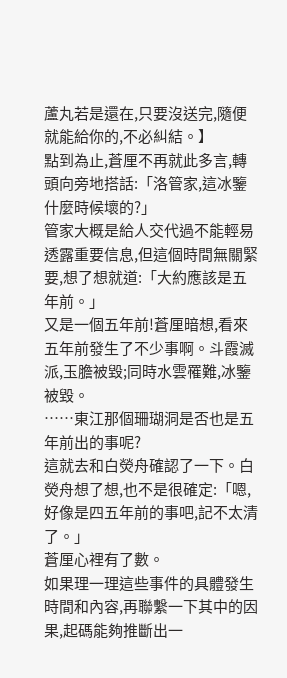蘆丸若是還在,只要沒送完,隨便就能給你的,不必糾結。】
點到為止,蒼厘不再就此多言,轉頭向旁地搭話:「洛管家,這冰鑒什麼時候壞的?」
管家大概是給人交代過不能輕易透露重要信息,但這個時間無關緊要,想了想就道:「大約應該是五年前。」
又是一個五年前!蒼厘暗想,看來五年前發生了不少事啊。斗霞滅派,玉膽被毀;同時水雲罹難,冰鑒被毀。
……東江那個珊瑚洞是否也是五年前出的事呢?
這就去和白熒舟確認了一下。白熒舟想了想,也不是很確定:「嗯,好像是四五年前的事吧,記不太清了。」
蒼厘心裡有了數。
如果理一理這些事件的具體發生時間和內容,再聯繫一下其中的因果,起碼能夠推斷出一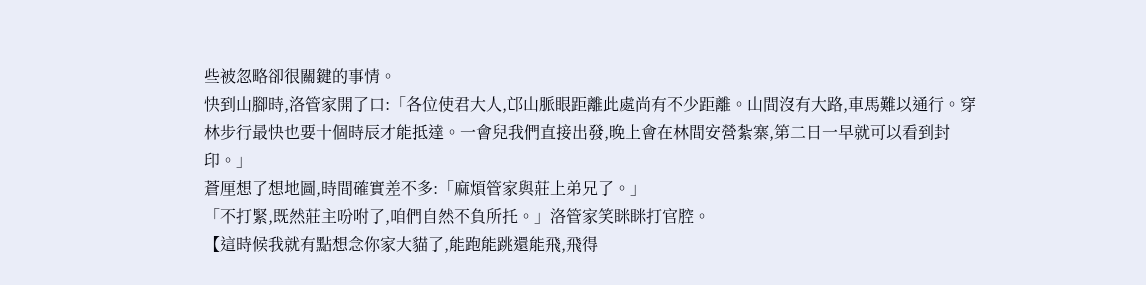些被忽略卻很關鍵的事情。
快到山腳時,洛管家開了口:「各位使君大人,邙山脈眼距離此處尚有不少距離。山間沒有大路,車馬難以通行。穿林步行最快也要十個時辰才能抵達。一會兒我們直接出發,晚上會在林間安營紮寨,第二日一早就可以看到封印。」
蒼厘想了想地圖,時間確實差不多:「麻煩管家與莊上弟兄了。」
「不打緊,既然莊主吩咐了,咱們自然不負所托。」洛管家笑眯眯打官腔。
【這時候我就有點想念你家大貓了,能跑能跳還能飛,飛得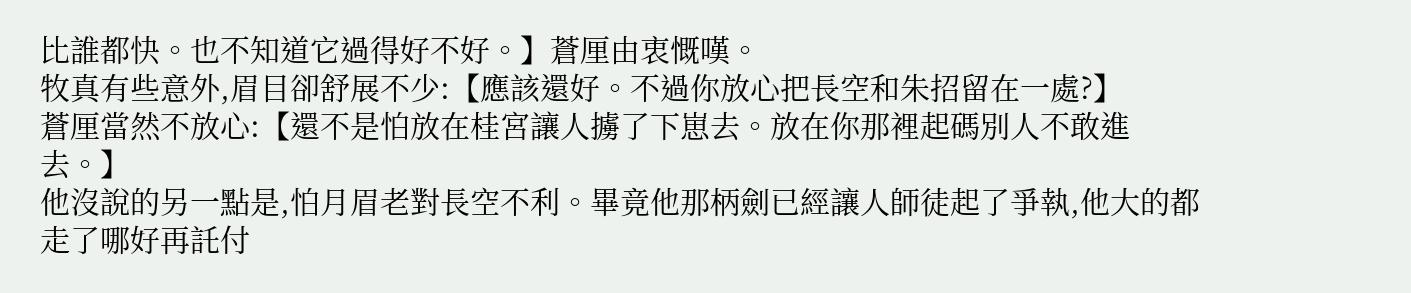比誰都快。也不知道它過得好不好。】蒼厘由衷慨嘆。
牧真有些意外,眉目卻舒展不少:【應該還好。不過你放心把長空和朱招留在一處?】
蒼厘當然不放心:【還不是怕放在桂宮讓人擄了下崽去。放在你那裡起碼別人不敢進去。】
他沒說的另一點是,怕月眉老對長空不利。畢竟他那柄劍已經讓人師徒起了爭執,他大的都走了哪好再託付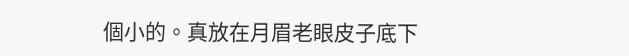個小的。真放在月眉老眼皮子底下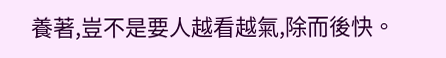養著,豈不是要人越看越氣,除而後快。